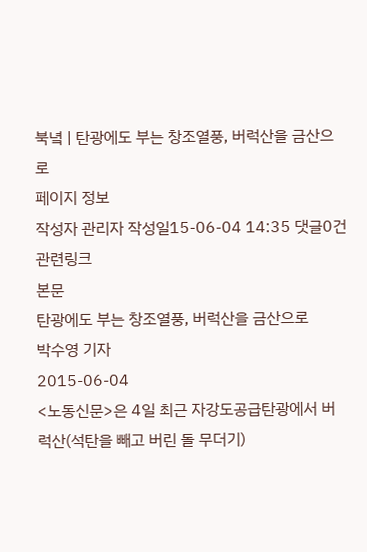북녘 | 탄광에도 부는 창조열풍, 버럭산을 금산으로
페이지 정보
작성자 관리자 작성일15-06-04 14:35 댓글0건관련링크
본문
탄광에도 부는 창조열풍, 버럭산을 금산으로
박수영 기자
2015-06-04
<노동신문>은 4일 최근 자강도공급탄광에서 버럭산(석탄을 빼고 버린 돌 무더기)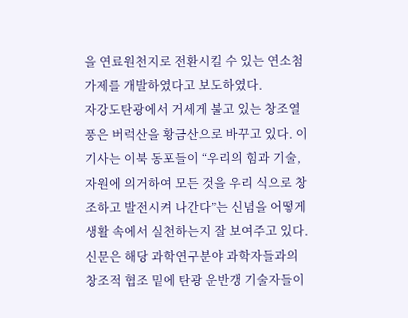을 연료원천지로 전환시킬 수 있는 연소첨가제를 개발하였다고 보도하였다.
자강도탄광에서 거세게 불고 있는 창조열풍은 버럭산을 황금산으로 바꾸고 있다. 이 기사는 이북 동포들이 “우리의 힘과 기술, 자원에 의거하여 모든 것을 우리 식으로 창조하고 발전시켜 나간다”는 신념을 어떻게 생활 속에서 실천하는지 잘 보여주고 있다.
신문은 해당 과학연구분야 과학자들과의 창조적 협조 밑에 탄광 운반갱 기술자들이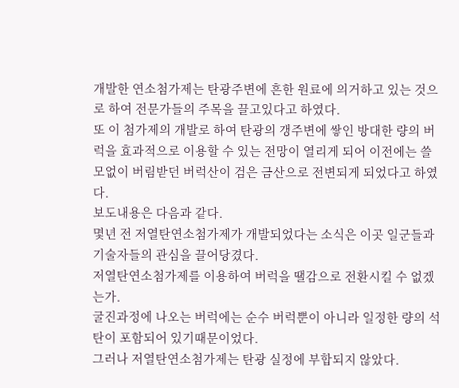개발한 연소첨가제는 탄광주변에 흔한 원료에 의거하고 있는 것으로 하여 전문가들의 주목을 끌고있다고 하였다.
또 이 첨가제의 개발로 하여 탄광의 갱주변에 쌓인 방대한 량의 버럭을 효과적으로 이용할 수 있는 전망이 열리게 되어 이전에는 쓸모없이 버림받던 버럭산이 검은 금산으로 전변되게 되었다고 하였다.
보도내용은 다음과 같다.
몇년 전 저열탄연소첨가제가 개발되었다는 소식은 이곳 일군들과 기술자들의 관심을 끌어당겼다.
저열탄연소첨가제를 이용하여 버럭을 땔감으로 전환시킬 수 없겠는가.
굴진과정에 나오는 버럭에는 순수 버럭뿐이 아니라 일정한 량의 석탄이 포함되어 있기때문이었다.
그러나 저열탄연소첨가제는 탄광 실정에 부합되지 않았다.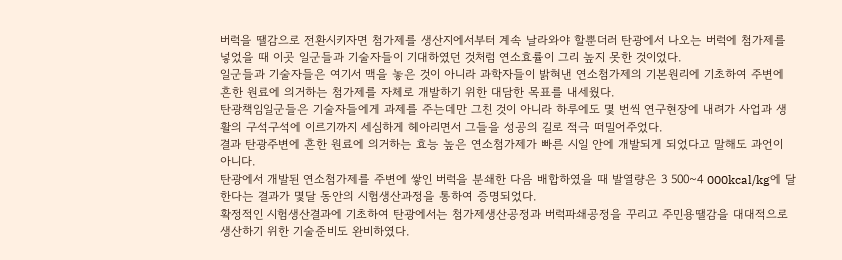버럭을 땔감으로 전환시키자면 첨가제를 생산지에서부터 계속 날라와야 할뿐더러 탄광에서 나오는 버럭에 첨가제를 넣었을 때 이곳 일군들과 기술자들이 기대하였던 것처럼 연소효률이 그리 높지 못한 것이었다.
일군들과 기술자들은 여기서 맥을 놓은 것이 아니라 과학자들이 밝혀낸 연소첨가제의 기본원리에 기초하여 주변에 흔한 원료에 의거하는 첨가제를 자체로 개발하기 위한 대담한 목표를 내세웠다.
탄광책임일군들은 기술자들에게 과제를 주는데만 그친 것이 아니라 하루에도 몇 번씩 연구현장에 내려가 사업과 생활의 구석구석에 이르기까지 세심하게 헤아리면서 그들을 성공의 길로 적극 떠밀어주었다.
결과 탄광주변에 흔한 원료에 의거하는 효능 높은 연소첨가제가 빠른 시일 안에 개발되게 되었다고 말해도 과언이 아니다.
탄광에서 개발된 연소첨가제를 주변에 쌓인 버럭을 분쇄한 다음 배합하였을 때 발열량은 3 500~4 000kcal/kg에 달한다는 결과가 몇달 동안의 시험생산과정을 통하여 증명되었다.
확정적인 시험생산결과에 기초하여 탄광에서는 첨가제생산공정과 버럭파쇄공정을 꾸리고 주민용땔감을 대대적으로 생산하기 위한 기술준비도 완비하였다.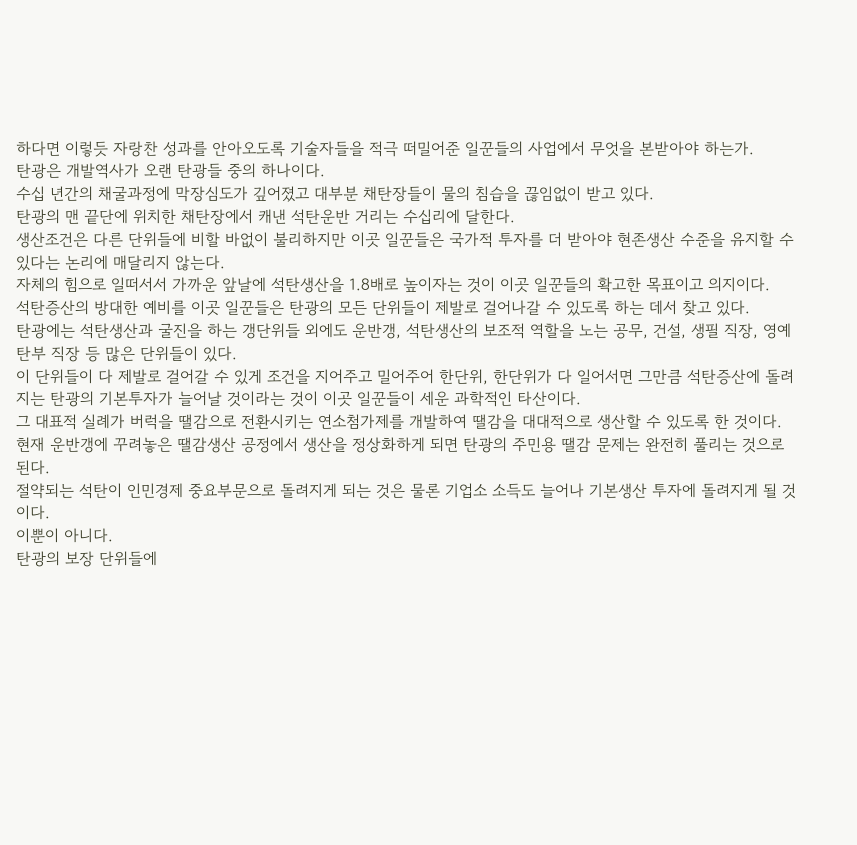하다면 이렇듯 자랑찬 성과를 안아오도록 기술자들을 적극 떠밀어준 일꾼들의 사업에서 무엇을 본받아야 하는가.
탄광은 개발역사가 오랜 탄광들 중의 하나이다.
수십 년간의 채굴과정에 막장심도가 깊어졌고 대부분 채탄장들이 물의 침습을 끊임없이 받고 있다.
탄광의 맨 끝단에 위치한 채탄장에서 캐낸 석탄운반 거리는 수십리에 달한다.
생산조건은 다른 단위들에 비할 바없이 불리하지만 이곳 일꾼들은 국가적 투자를 더 받아야 현존생산 수준을 유지할 수 있다는 논리에 매달리지 않는다.
자체의 힘으로 일떠서서 가까운 앞날에 석탄생산을 1.8배로 높이자는 것이 이곳 일꾼들의 확고한 목표이고 의지이다.
석탄증산의 방대한 예비를 이곳 일꾼들은 탄광의 모든 단위들이 제발로 걸어나갈 수 있도록 하는 데서 찾고 있다.
탄광에는 석탄생산과 굴진을 하는 갱단위들 외에도 운반갱, 석탄생산의 보조적 역할을 노는 공무, 건설, 생필 직장, 영예탄부 직장 등 많은 단위들이 있다.
이 단위들이 다 제발로 걸어갈 수 있게 조건을 지어주고 밀어주어 한단위, 한단위가 다 일어서면 그만큼 석탄증산에 돌려지는 탄광의 기본투자가 늘어날 것이라는 것이 이곳 일꾼들이 세운 과학적인 타산이다.
그 대표적 실례가 버럭을 땔감으로 전환시키는 연소첨가제를 개발하여 땔감을 대대적으로 생산할 수 있도록 한 것이다.
현재 운반갱에 꾸려놓은 땔감생산 공정에서 생산을 정상화하게 되면 탄광의 주민용 땔감 문제는 완전히 풀리는 것으로 된다.
절약되는 석탄이 인민경제 중요부문으로 돌려지게 되는 것은 물론 기업소 소득도 늘어나 기본생산 투자에 돌려지게 될 것이다.
이뿐이 아니다.
탄광의 보장 단위들에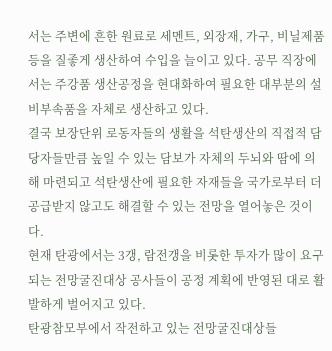서는 주변에 흔한 원료로 세멘트, 외장재, 가구, 비닐제품 등을 질좋게 생산하여 수입을 늘이고 있다. 공무 직장에서는 주강품 생산공정을 현대화하여 필요한 대부분의 설비부속품을 자체로 생산하고 있다.
결국 보장단위 로동자들의 생활을 석탄생산의 직접적 담당자들만큼 높일 수 있는 담보가 자체의 두뇌와 땀에 의해 마련되고 석탄생산에 필요한 자재들을 국가로부터 더 공급받지 않고도 해결할 수 있는 전망을 열어놓은 것이다.
현재 탄광에서는 3갱, 람전갱을 비롯한 투자가 많이 요구되는 전망굴진대상 공사들이 공정 계획에 반영된 대로 활발하게 벌어지고 있다.
탄광참모부에서 작전하고 있는 전망굴진대상들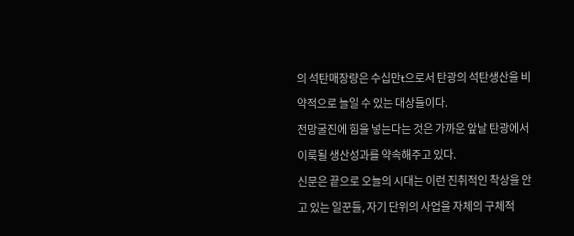의 석탄매장량은 수십만t으로서 탄광의 석탄생산을 비약적으로 늘일 수 있는 대상들이다.
전망굴진에 힘을 넣는다는 것은 가까운 앞날 탄광에서 이룩될 생산성과를 약속해주고 있다.
신문은 끝으로 오늘의 시대는 이런 진취적인 착상을 안고 있는 일꾼들, 자기 단위의 사업을 자체의 구체적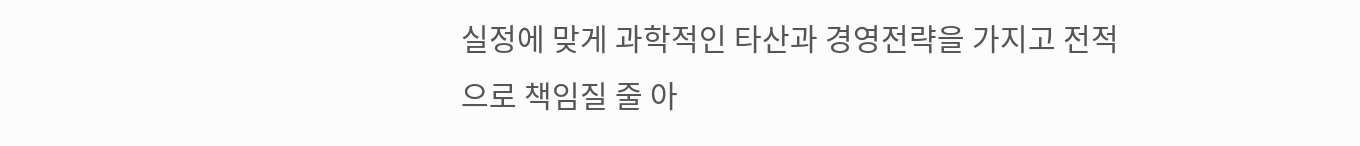실정에 맞게 과학적인 타산과 경영전략을 가지고 전적으로 책임질 줄 아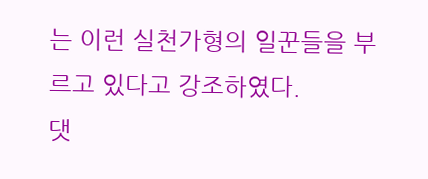는 이런 실천가형의 일꾼들을 부르고 있다고 강조하였다.
댓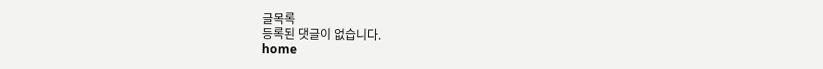글목록
등록된 댓글이 없습니다.
home